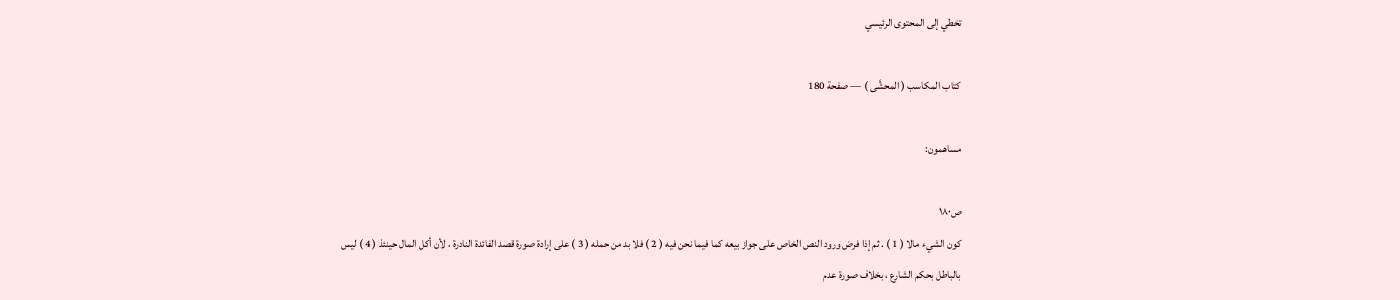تخطي إلى المحتوى الرئيسي

كتاب المكاسب ( المحشَّى ) — صفحة 180

مساهمون:

ص١٨٠
كون الشيء مالا ( 1 ) . ثم إذا فرض ورود النص الخاص على جواز بيعه كما فيما نحن فيه ( 2 ) فلا بد من حمله ( 3 ) على إرادة صورة قصد الفائدة النادرة ، لأن أكل المال حينئذ ( 4 ) ليس بالباطل بحكم الشارع ، بخلاف صورة عدم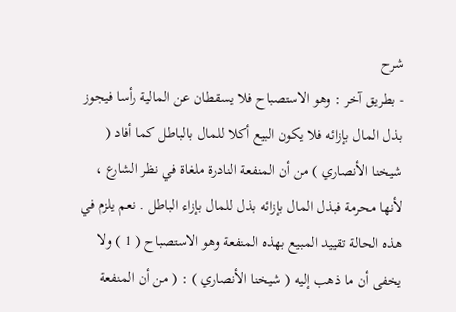شرح
- بطريق آخر : وهو الاستصباح فلا يسقطان عن المالية رأسا فيجوز بذل المال بإزائه فلا يكون البيع أكلا للمال بالباطل كما أفاد ( شيخنا الأنصاري ) من أن المنفعة النادرة ملغاة في نظر الشارع ، لأنها محرمة فبذل المال بإزائه بذل للمال بإزاء الباطل . نعم يلزم في هذه الحالة تقييد المبيع بهذه المنفعة وهو الاستصباح ( 1 ) ولا يخفى أن ما ذهب إليه ( شيخنا الأنصاري ) : ( من أن المنفعة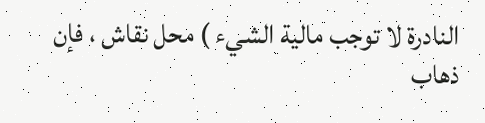النادرة لا توجب مالية الشيء ) محل نقاش ، فإن ذهاب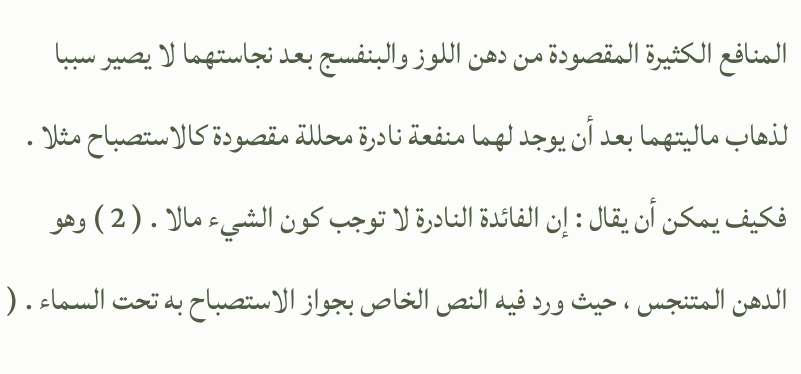المنافع الكثيرة المقصودة من دهن اللوز والبنفسج بعد نجاستهما لا يصير سببا لذهاب ماليتهما بعد أن يوجد لهما منفعة نادرة محللة مقصودة كالاستصباح مثلا . فكيف يمكن أن يقال : إن الفائدة النادرة لا توجب كون الشيء مالا . ( 2 ) وهو الدهن المتنجس ، حيث ورد فيه النص الخاص بجواز الاستصباح به تحت السماء . (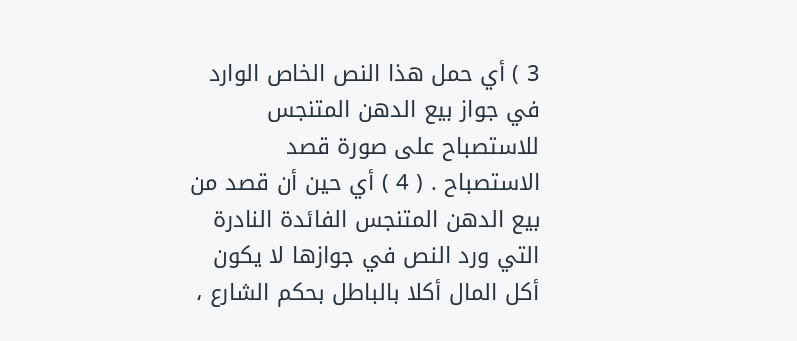3 ) أي حمل هذا النص الخاص الوارد في جواز بيع الدهن المتنجس للاستصباح على صورة قصد الاستصباح . ( 4 ) أي حين أن قصد من بيع الدهن المتنجس الفائدة النادرة التي ورد النص في جوازها لا يكون أكل المال أكلا بالباطل بحكم الشارع ،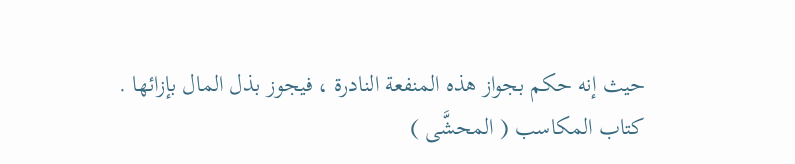حيث إنه حكم بجواز هذه المنفعة النادرة ، فيجوز بذل المال بإزائها .
كتاب المكاسب ( المحشَّى )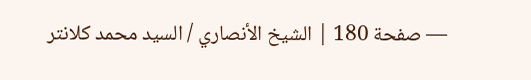— صفحة 180 | الشيخ الأنصاري / السيد محمد كلانتر